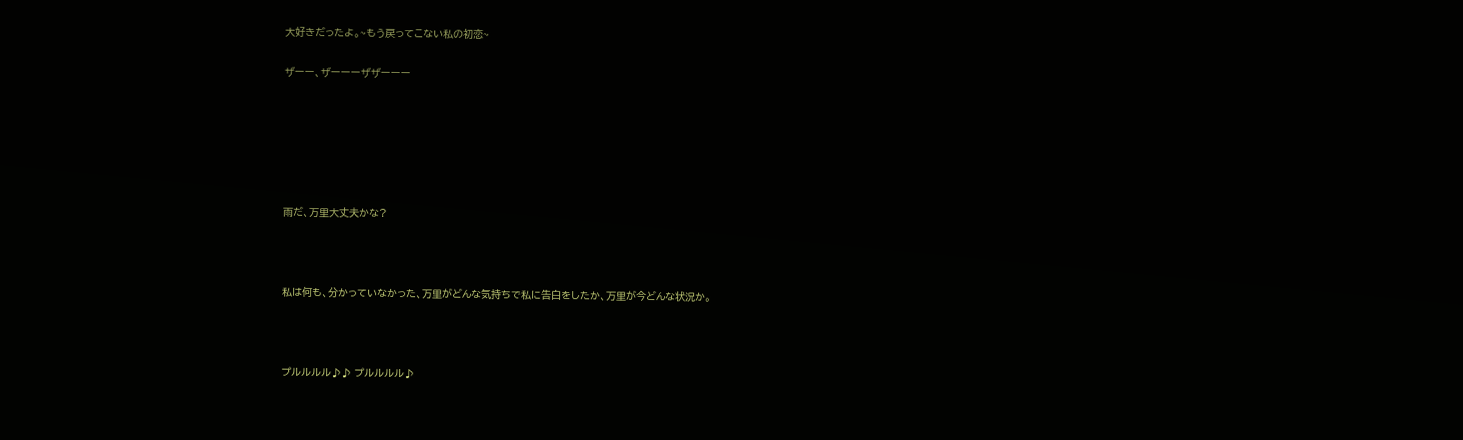大好きだったよ。~もう戻ってこない私の初恋~

ザーー、ザーーーザザーーー






雨だ、万里大丈夫かな?



私は何も、分かっていなかった、万里がどんな気持ちで私に告白をしたか、万里が今どんな状況か。



プルルルル♪♪ プルルルル♪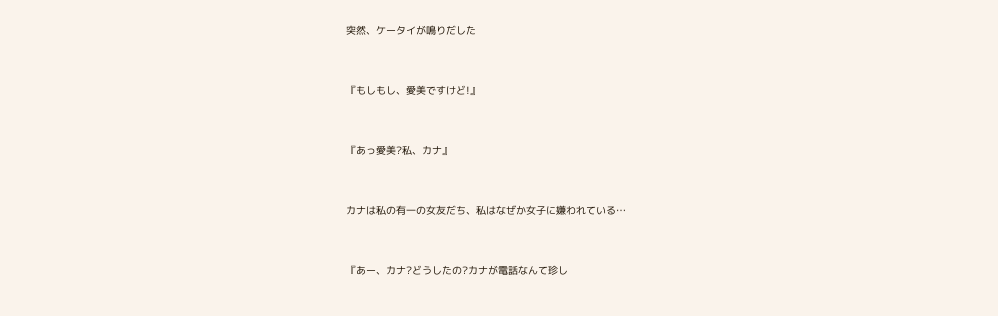突然、ケータイが鳴りだした



『もしもし、愛美ですけど!』



『あっ愛美?私、カナ』



カナは私の有一の女友だち、私はなぜか女子に嫌われている…



『あー、カナ?どうしたの?カナが電話なんて珍し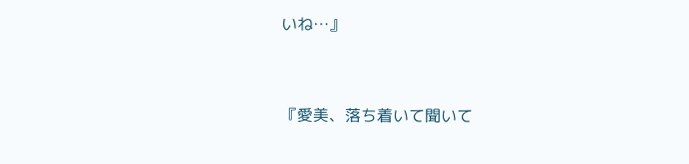いね…』



『愛美、落ち着いて聞いて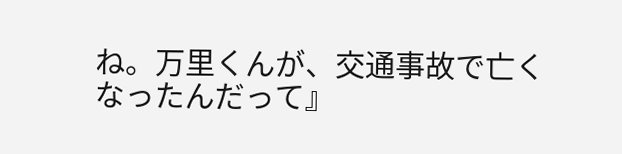ね。万里くんが、交通事故で亡くなったんだって』